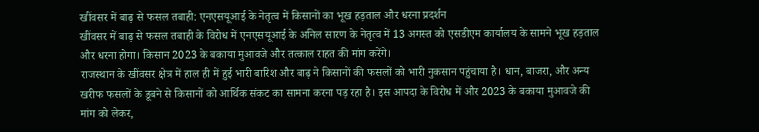खींवसर में बाढ़ से फसल तबाही: एनएसयूआई के नेतृत्व में किसानों का भूख हड़ताल और धरना प्रदर्शन
खींवसर में बाढ़ से फसल तबाही के विरोध में एनएसयूआई के अनिल सारण के नेतृत्व में 13 अगस्त को एसडीएम कार्यालय के सामने भूख हड़ताल और धरना होगा। किसान 2023 के बकाया मुआवजे और तत्काल राहत की मांग करेंगे।
राजस्थान के खींवसर क्षेत्र में हाल ही में हुई भारी बारिश और बाढ़ ने किसानों की फसलों को भारी नुकसान पहुंचाया है। धान, बाजरा, और अन्य खरीफ फसलों के डूबने से किसानों को आर्थिक संकट का सामना करना पड़ रहा है। इस आपदा के विरोध में और 2023 के बकाया मुआवजे की मांग को लेकर,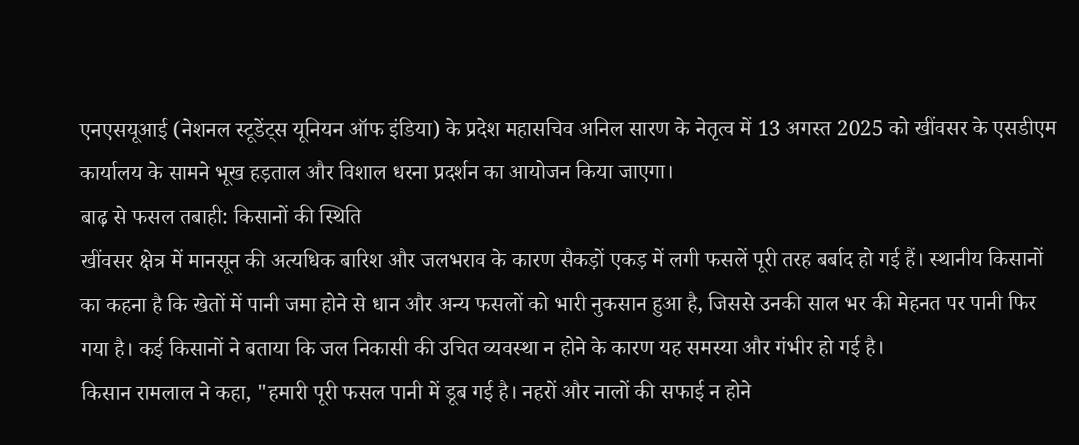एनएसयूआई (नेशनल स्टूडेंट्स यूनियन ऑफ इंडिया) के प्रदेश महासचिव अनिल सारण के नेतृत्व में 13 अगस्त 2025 को खींवसर के एसडीएम कार्यालय के सामने भूख हड़ताल और विशाल धरना प्रदर्शन का आयोजन किया जाएगा।
बाढ़ से फसल तबाही: किसानों की स्थिति
खींवसर क्षेत्र में मानसून की अत्यधिक बारिश और जलभराव के कारण सैकड़ों एकड़ में लगी फसलें पूरी तरह बर्बाद हो गई हैं। स्थानीय किसानों का कहना है कि खेतों में पानी जमा होने से धान और अन्य फसलों को भारी नुकसान हुआ है, जिससे उनकी साल भर की मेहनत पर पानी फिर गया है। कई किसानों ने बताया कि जल निकासी की उचित व्यवस्था न होने के कारण यह समस्या और गंभीर हो गई है।
किसान रामलाल ने कहा, "हमारी पूरी फसल पानी में डूब गई है। नहरों और नालों की सफाई न होने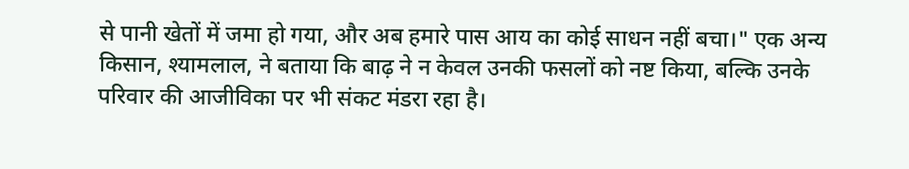से पानी खेतों में जमा हो गया, और अब हमारे पास आय का कोई साधन नहीं बचा।" एक अन्य किसान, श्यामलाल, ने बताया कि बाढ़ ने न केवल उनकी फसलों को नष्ट किया, बल्कि उनके परिवार की आजीविका पर भी संकट मंडरा रहा है।